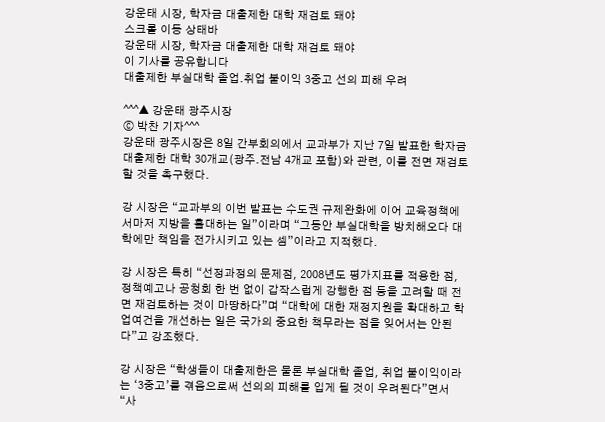강운태 시장, 학자금 대출제한 대학 재검토 돼야
스크롤 이동 상태바
강운태 시장, 학자금 대출제한 대학 재검토 돼야
이 기사를 공유합니다
대출제한 부실대학 졸업․취업 불이익 3중고 선의 피해 우려

^^^▲ 강운태 광주시장
ⓒ 박찬 기자^^^
강운태 광주시장은 8일 간부회의에서 교과부가 지난 7일 발표한 학자금 대출제한 대학 30개교(광주․전남 4개교 포함)와 관련, 이를 전면 재검토할 것을 촉구했다.

강 시장은 “교과부의 이번 발표는 수도권 규제완화에 이어 교육정책에서마저 지방을 홀대하는 일”이라며 “그동안 부실대학을 방치해오다 대학에만 책임을 전가시키고 있는 셈”이라고 지적했다.

강 시장은 특히 “선정과정의 문제점, 2008년도 평가지표를 적용한 점, 정책예고나 공청회 한 번 없이 갑작스럽게 강행한 점 등을 고려할 때 전면 재검토하는 것이 마땅하다”며 “대학에 대한 재정지원을 확대하고 학업여건을 개선하는 일은 국가의 중요한 책무라는 점을 잊어서는 안된다”고 강조했다.

강 시장은 “학생들이 대출제한은 물론 부실대학 졸업, 취업 불이익이라는 ‘3중고’를 겪음으로써 선의의 피해를 입게 될 것이 우려된다”면서 “사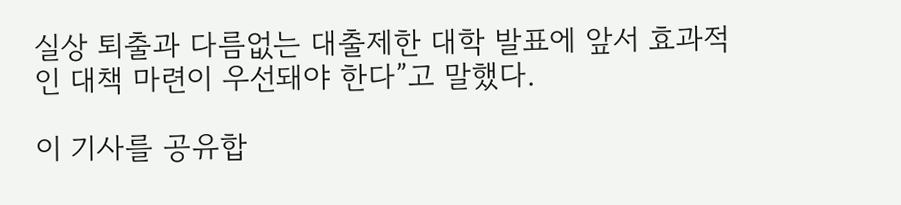실상 퇴출과 다름없는 대출제한 대학 발표에 앞서 효과적인 대책 마련이 우선돼야 한다”고 말했다.

이 기사를 공유합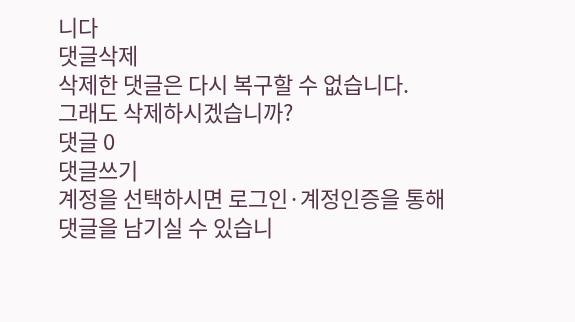니다
댓글삭제
삭제한 댓글은 다시 복구할 수 없습니다.
그래도 삭제하시겠습니까?
댓글 0
댓글쓰기
계정을 선택하시면 로그인·계정인증을 통해
댓글을 남기실 수 있습니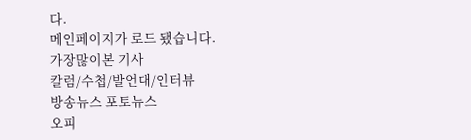다.
메인페이지가 로드 됐습니다.
가장많이본 기사
칼럼/수첩/발언대/인터뷰
방송뉴스 포토뉴스
오피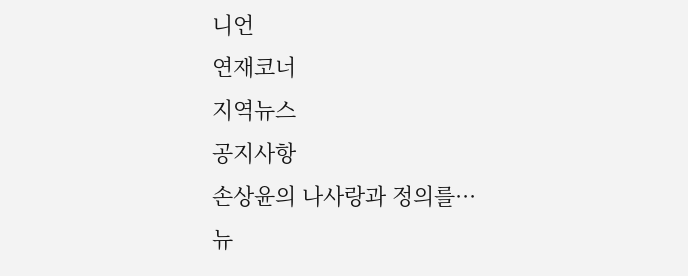니언
연재코너
지역뉴스
공지사항
손상윤의 나사랑과 정의를···
뉴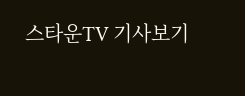스타운TV 기사보기